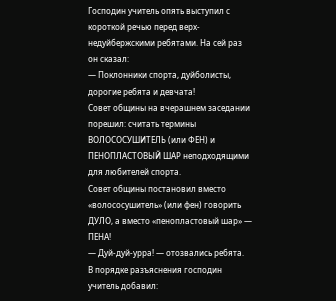Господин учитель опять выступил с короткой речью перед верх-недуйбержскими ребятами. На сей раз он сказал:
— Поклонники спорта, дуйболисты, дорогие ребята и девчата!
Совет общины на вчерашнем заседании порешил: считать термины ВОЛОСОСУШИТЕЛЬ (или ФЕН) и ПЕНОПЛАСТОВЫЙ ШАР неподходящими для любителей спорта.
Совет общины постановил вместо «волососушитель» (или фен) говорить ДУЛО, а вместо «пенопластовый шар» — ПЕНА!
— Дуй-дуй-урра! — отозвались ребята.
В порядке разъяснения господин учитель добавил: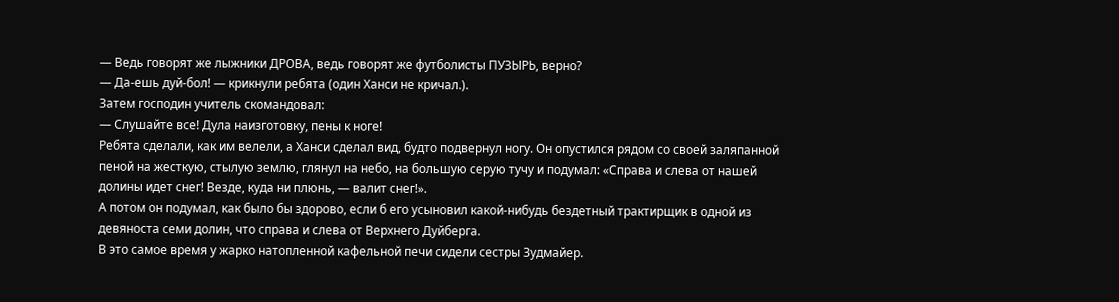— Ведь говорят же лыжники ДРОВА, ведь говорят же футболисты ПУЗЫРЬ, верно?
— Да-ешь дуй-бол! — крикнули ребята (один Ханси не кричал.).
Затем господин учитель скомандовал:
— Слушайте все! Дула наизготовку, пены к ноге!
Ребята сделали, как им велели, а Ханси сделал вид, будто подвернул ногу. Он опустился рядом со своей заляпанной пеной на жесткую, стылую землю, глянул на небо, на большую серую тучу и подумал: «Справа и слева от нашей долины идет снег! Везде, куда ни плюнь, — валит снег!».
А потом он подумал, как было бы здорово, если б его усыновил какой-нибудь бездетный трактирщик в одной из девяноста семи долин, что справа и слева от Верхнего Дуйберга.
В это самое время у жарко натопленной кафельной печи сидели сестры Зудмайер.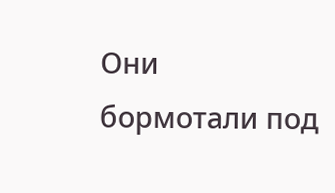Они бормотали под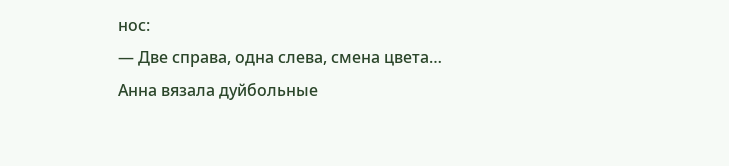нос:
— Две справа, одна слева, смена цвета…
Анна вязала дуйбольные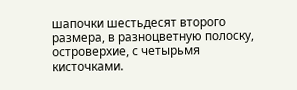шапочки шестьдесят второго размера, в разноцветную полоску, островерхие, с четырьмя кисточками.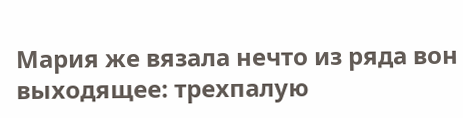Мария же вязала нечто из ряда вон выходящее: трехпалую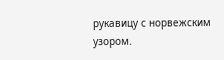рукавицу с норвежским узором.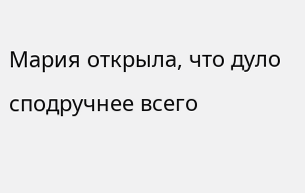Мария открыла, что дуло сподручнее всего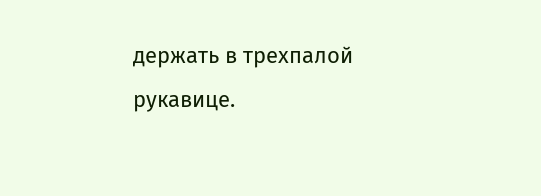держать в трехпалой рукавице.